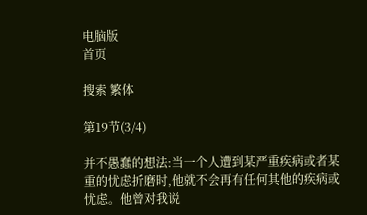电脑版
首页

搜索 繁体

第19节(3/4)

并不愚蠢的想法:当一个人遭到某严重疾病或者某重的忧虑折磨时,他就不会再有任何其他的疾病或忧虑。他曾对我说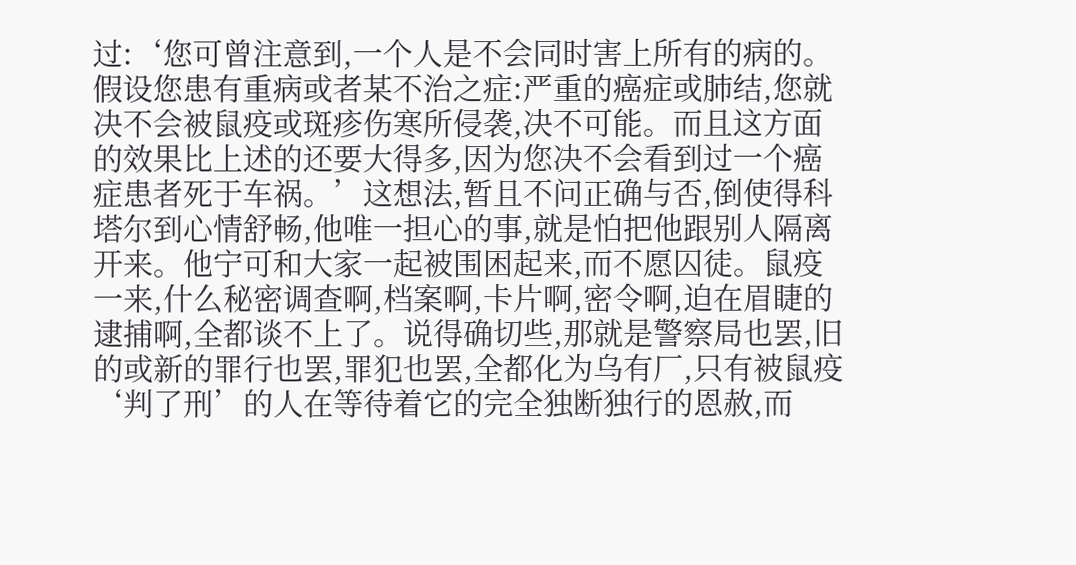过:‘您可曾注意到,一个人是不会同时害上所有的病的。假设您患有重病或者某不治之症:严重的癌症或肺结,您就决不会被鼠疫或斑疹伤寒所侵袭,决不可能。而且这方面的效果比上述的还要大得多,因为您决不会看到过一个癌症患者死于车祸。’这想法,暂且不问正确与否,倒使得科塔尔到心情舒畅,他唯一担心的事,就是怕把他跟别人隔离开来。他宁可和大家一起被围困起来,而不愿囚徒。鼠疫一来,什么秘密调查啊,档案啊,卡片啊,密令啊,迫在眉睫的逮捕啊,全都谈不上了。说得确切些,那就是警察局也罢,旧的或新的罪行也罢,罪犯也罢,全都化为乌有厂,只有被鼠疫‘判了刑’的人在等待着它的完全独断独行的恩赦,而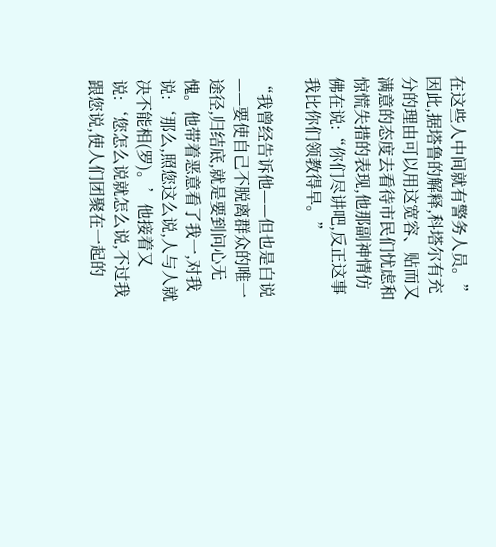在这些人中间就有警务人员。”因此,据塔鲁的解释,科塔尔有充分的理由可以用这宽容、贴而又满意的态度去看待市民们忧虑和惊慌失措的表现,他那副神情仿佛在说:“你们尽讲吧,反正这事我比你们领教得早。”

“我曾经告诉他——但也是白说——要使自己不脱离群众的唯一途径,归结底,就是要到问心无愧。他带着恶意看了我一,对我说:‘那么,照您这么说,人与人就决不能相(罗)。’他接着又说:‘您怎么说就怎么说,不过我跟您说,使人们团聚在一起的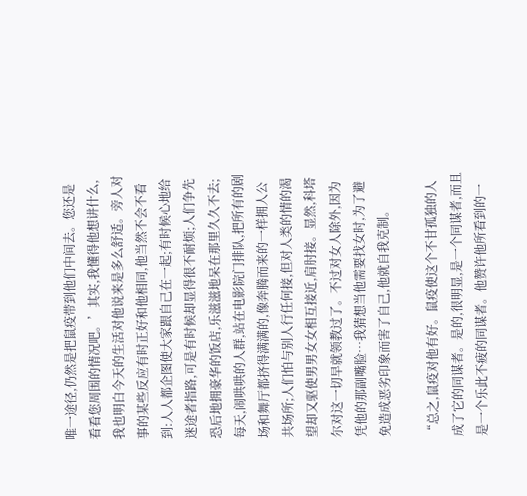唯一途径,仍然是把鼠疫带到他们中间去。您还是看看您周围的情况吧。’其实,我懂得他想讲什么,我也明白今天的生活对他说来是多么舒适。旁人对事的某些反应有时正好和他相同,他当然不会不看到:人人都企图使大家跟自己在一起;有时候心地给迷途者指路,可是有时候却显得很不耐烦;人们争先恐后地拥豪华的饭店,乐滋滋地呆在那里久久不去;每天,闹哄哄的人群,站在电影院门排队,把所有的剧场和舞厅都挤得满满的,像奔腾而来的一样拥人公共场所;人们怕与别人行任何接,但对人类的情的渴望却又驱使男男女女相互接近,肩肘接。显然,科塔尔对这一切早就领教过了。不过对女人除外,因为凭他的那副嘴脸…我猜想当他需要找女时,为了避免造成恶劣印象而害了自己,他就自我克制。

“总之,鼠疫对他有好。鼠疫使这个不甘孤独的人成了它的同谋者。是的,很明显,是一个同谋者,而且是一个乐此不疲的同谋者。他赞许他所看到的一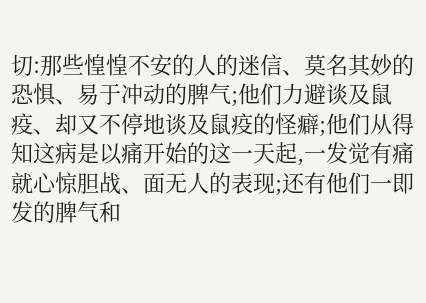切:那些惶惶不安的人的迷信、莫名其妙的恐惧、易于冲动的脾气;他们力避谈及鼠疫、却又不停地谈及鼠疫的怪癖;他们从得知这病是以痛开始的这一天起,一发觉有痛就心惊胆战、面无人的表现;还有他们一即发的脾气和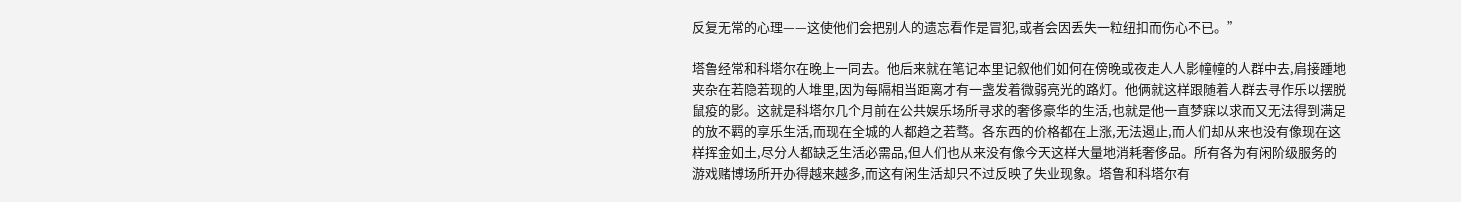反复无常的心理——这使他们会把别人的遗忘看作是冒犯,或者会因丢失一粒纽扣而伤心不已。”

塔鲁经常和科塔尔在晚上一同去。他后来就在笔记本里记叙他们如何在傍晚或夜走人人影幢幢的人群中去,肩接踵地夹杂在若隐若现的人堆里,因为每隔相当距离才有一盏发着微弱亮光的路灯。他俩就这样跟随着人群去寻作乐以摆脱鼠疫的影。这就是科塔尔几个月前在公共娱乐场所寻求的奢侈豪华的生活,也就是他一直梦寐以求而又无法得到满足的放不羁的享乐生活,而现在全城的人都趋之若骛。各东西的价格都在上涨,无法遏止,而人们却从来也没有像现在这样挥金如土,尽分人都缺乏生活必需品,但人们也从来没有像今天这样大量地消耗奢侈品。所有各为有闲阶级服务的游戏赌博场所开办得越来越多,而这有闲生活却只不过反映了失业现象。塔鲁和科塔尔有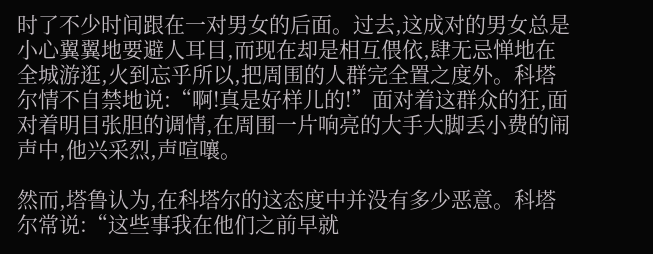时了不少时间跟在一对男女的后面。过去,这成对的男女总是小心翼翼地要避人耳目,而现在却是相互偎依,肆无忌惮地在全城游逛,火到忘乎所以,把周围的人群完全置之度外。科塔尔情不自禁地说:“啊!真是好样儿的!”面对着这群众的狂,面对着明目张胆的调情,在周围一片响亮的大手大脚丢小费的闹声中,他兴采烈,声喧嚷。

然而,塔鲁认为,在科塔尔的这态度中并没有多少恶意。科塔尔常说:“这些事我在他们之前早就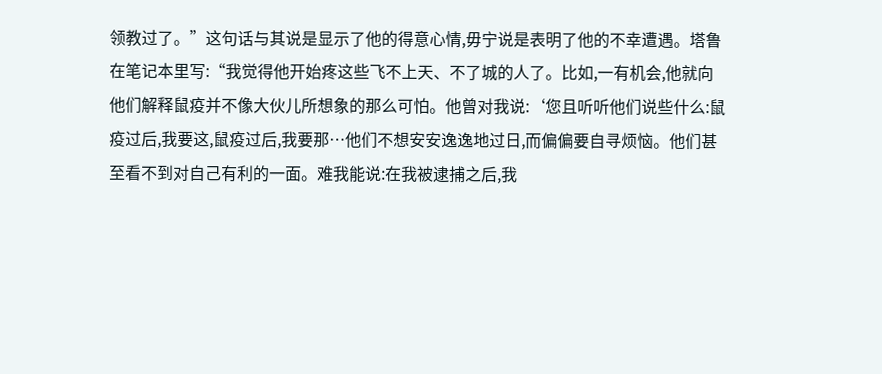领教过了。”这句话与其说是显示了他的得意心情,毋宁说是表明了他的不幸遭遇。塔鲁在笔记本里写:“我觉得他开始疼这些飞不上天、不了城的人了。比如,一有机会,他就向他们解释鼠疫并不像大伙儿所想象的那么可怕。他曾对我说:‘您且听听他们说些什么:鼠疫过后,我要这,鼠疫过后,我要那…他们不想安安逸逸地过日,而偏偏要自寻烦恼。他们甚至看不到对自己有利的一面。难我能说:在我被逮捕之后,我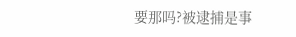要那吗?被逮捕是事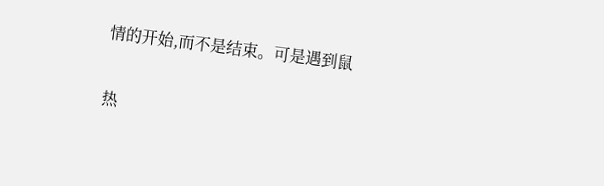情的开始,而不是结束。可是遇到鼠

热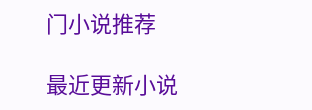门小说推荐

最近更新小说